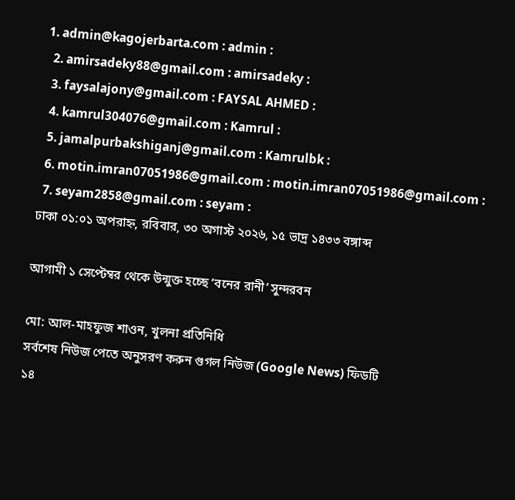1. admin@kagojerbarta.com : admin :
  2. amirsadeky88@gmail.com : amirsadeky :
  3. faysalajony@gmail.com : FAYSAL AHMED :
  4. kamrul304076@gmail.com : Kamrul :
  5. jamalpurbakshiganj@gmail.com : Kamrulbk :
  6. motin.imran07051986@gmail.com : motin.imran07051986@gmail.com :
  7. seyam2858@gmail.com : seyam :
ঢাকা ০১:০১ অপরাহ্ন, রবিবার, ৩০ অগাস্ট ২০২৬, ১৫ ভাদ্র ১৪৩৩ বঙ্গাব্দ

আগামী ১ সেপ্টেম্বর থেকে উন্মুক্ত হচ্ছে ‘বনের রানী’ সুন্দরবন

মো: আল-মাহফুজ শাওন, খুলনা প্রতিনিধি
সর্বশেষ নিউজ পেতে অনুসরণ করুন গুগল নিউজ (Google News) ফিডটি
১৪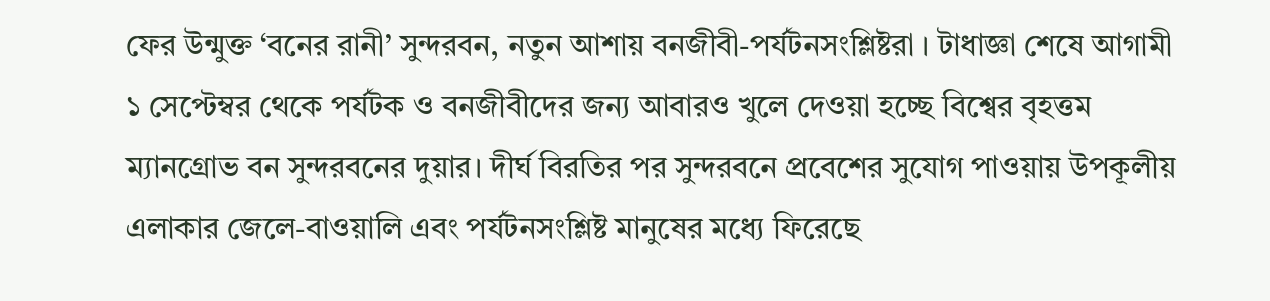ফের উন্মুক্ত ‘বনের রানী’ সুন্দরবন, নতুন আশায় বনজীবী-পর্যটনসংশ্লিষ্টরা । টাধাজ্ঞা শেষে আগামী ১ সেপ্টেম্বর থেকে পর্যটক ও বনজীবীদের জন্য আবারও খুলে দেওয়া হচ্ছে বিশ্বের বৃহত্তম ম্যানগ্রোভ বন সুন্দরবনের দুয়ার। দীর্ঘ বিরতির পর সুন্দরবনে প্রবেশের সুযোগ পাওয়ায় উপকূলীয় এলাকার জেলে-বাওয়ালি এবং পর্যটনসংশ্লিষ্ট মানুষের মধ্যে ফিরেছে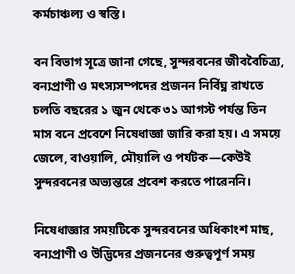কর্মচাঞ্চল্য ও স্বস্তি।

বন বিভাগ সূত্রে জানা গেছে, সুন্দরবনের জীববৈচিত্র্য, বন্যপ্রাণী ও মৎস্যসম্পদের প্রজনন নির্বিঘ্ন রাখতে চলতি বছরের ১ জুন থেকে ৩১ আগস্ট পর্যন্ত তিন মাস বনে প্রবেশে নিষেধাজ্ঞা জারি করা হয়। এ সময়ে জেলে, বাওয়ালি, মৌয়ালি ও পর্যটক—কেউই সুন্দরবনের অভ্যন্তরে প্রবেশ করতে পারেননি।

নিষেধাজ্ঞার সময়টিকে সুন্দরবনের অধিকাংশ মাছ, বন্যপ্রাণী ও উদ্ভিদের প্রজননের গুরুত্বপূর্ণ সময়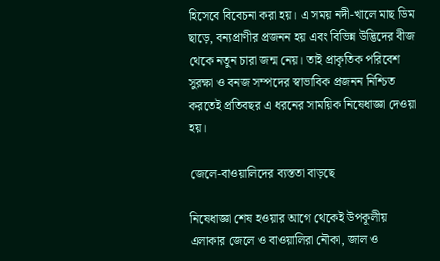হিসেবে বিবেচনা করা হয়। এ সময় নদী-খালে মাছ ডিম ছাড়ে, বন্যপ্রাণীর প্রজনন হয় এবং বিভিন্ন উদ্ভিদের বীজ থেকে নতুন চারা জন্ম নেয়। তাই প্রাকৃতিক পরিবেশ সুরক্ষা ও বনজ সম্পদের স্বাভাবিক প্রজনন নিশ্চিত করতেই প্রতিবছর এ ধরনের সাময়িক নিষেধাজ্ঞা দেওয়া হয়।

জেলে-বাওয়ালিদের ব্যস্ততা বাড়ছে

নিষেধাজ্ঞা শেষ হওয়ার আগে থেকেই উপকূলীয় এলাকার জেলে ও বাওয়ালিরা নৌকা, জাল ও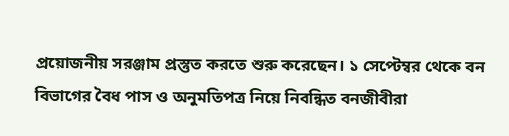প্রয়োজনীয় সরঞ্জাম প্রস্তুত করতে শুরু করেছেন। ১ সেপ্টেম্বর থেকে বন বিভাগের বৈধ পাস ও অনুমতিপত্র নিয়ে নিবন্ধিত বনজীবীরা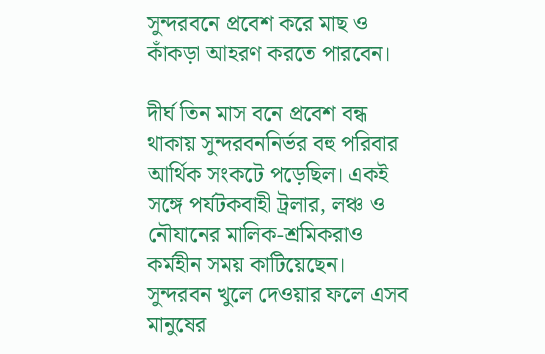সুন্দরবনে প্রবেশ করে মাছ ও কাঁকড়া আহরণ করতে পারবেন।

দীর্ঘ তিন মাস বনে প্রবেশ বন্ধ থাকায় সুন্দরবননির্ভর বহু পরিবার আর্থিক সংকটে পড়েছিল। একই সঙ্গে পর্যটকবাহী ট্রলার, লঞ্চ ও নৌযানের মালিক-শ্রমিকরাও কর্মহীন সময় কাটিয়েছেন। সুন্দরবন খুলে দেওয়ার ফলে এসব মানুষের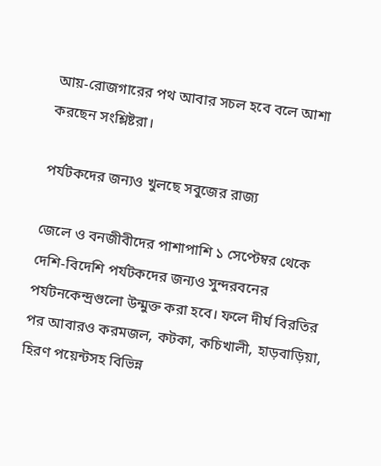আয়-রোজগারের পথ আবার সচল হবে বলে আশা করছেন সংশ্লিষ্টরা।

পর্যটকদের জন্যও খুলছে সবুজের রাজ্য

জেলে ও বনজীবীদের পাশাপাশি ১ সেপ্টেম্বর থেকে দেশি-বিদেশি পর্যটকদের জন্যও সুন্দরবনের পর্যটনকেন্দ্রগুলো উন্মুক্ত করা হবে। ফলে দীর্ঘ বিরতির পর আবারও করমজল, কটকা, কচিখালী, হাড়বাড়িয়া, হিরণ পয়েন্টসহ বিভিন্ন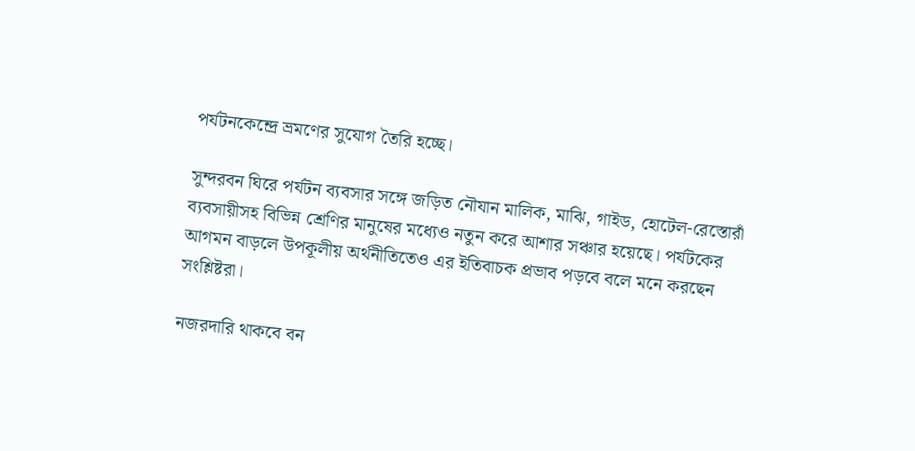পর্যটনকেন্দ্রে ভ্রমণের সুযোগ তৈরি হচ্ছে।

সুন্দরবন ঘিরে পর্যটন ব্যবসার সঙ্গে জড়িত নৌযান মালিক, মাঝি, গাইড, হোটেল-রেস্তোরাঁ ব্যবসায়ীসহ বিভিন্ন শ্রেণির মানুষের মধ্যেও নতুন করে আশার সঞ্চার হয়েছে। পর্যটকের আগমন বাড়লে উপকূলীয় অর্থনীতিতেও এর ইতিবাচক প্রভাব পড়বে বলে মনে করছেন সংশ্লিষ্টরা।

নজরদারি থাকবে বন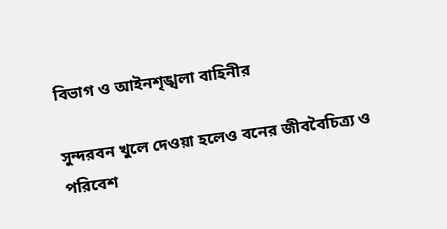বিভাগ ও আইনশৃঙ্খলা বাহিনীর

সুন্দরবন খুলে দেওয়া হলেও বনের জীববৈচিত্র্য ও পরিবেশ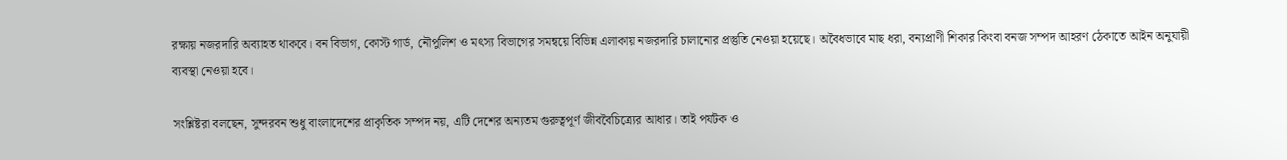রক্ষায় নজরদারি অব্যাহত থাকবে। বন বিভাগ, কোস্ট গার্ড, নৌপুলিশ ও মৎস্য বিভাগের সমন্বয়ে বিভিন্ন এলাকায় নজরদারি চালানোর প্রস্তুতি নেওয়া হয়েছে। অবৈধভাবে মাছ ধরা, বন্যপ্রাণী শিকার কিংবা বনজ সম্পদ আহরণ ঠেকাতে আইন অনুযায়ী ব্যবস্থা নেওয়া হবে।

সংশ্লিষ্টরা বলছেন, সুন্দরবন শুধু বাংলাদেশের প্রাকৃতিক সম্পদ নয়, এটি দেশের অন্যতম গুরুত্বপূর্ণ জীববৈচিত্র্যের আধার। তাই পর্যটক ও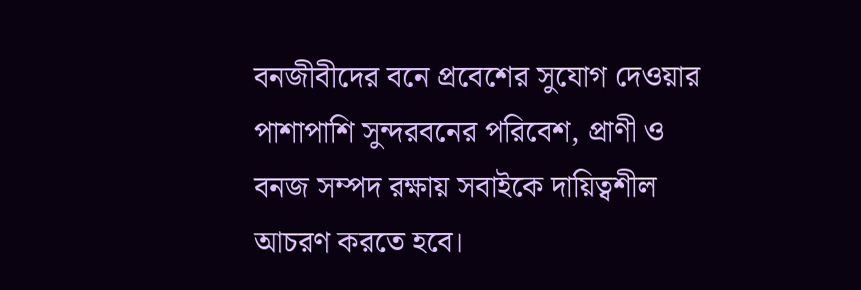বনজীবীদের বনে প্রবেশের সুযোগ দেওয়ার পাশাপাশি সুন্দরবনের পরিবেশ, প্রাণী ও বনজ সম্পদ রক্ষায় সবাইকে দায়িত্বশীল আচরণ করতে হবে।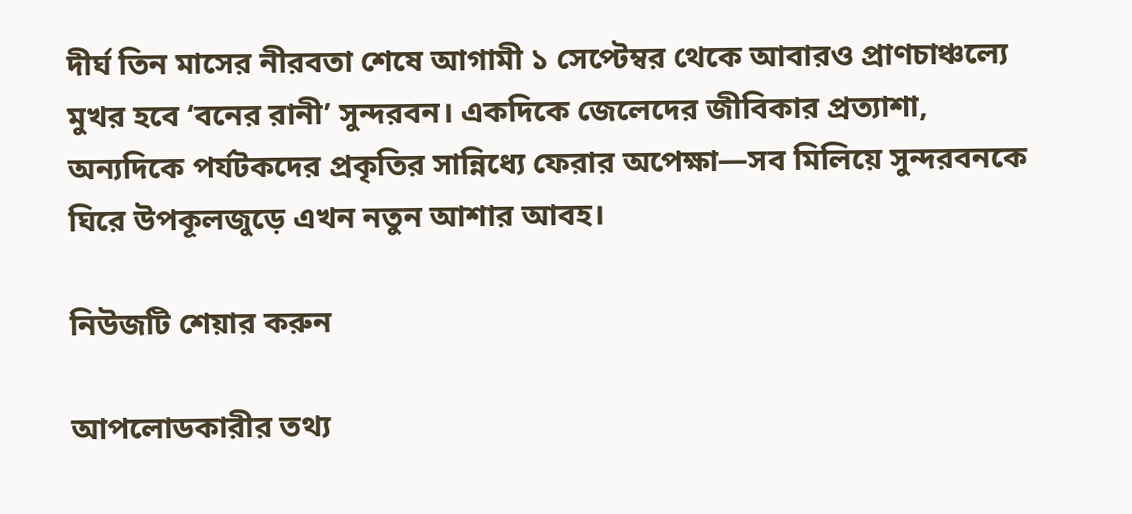দীর্ঘ তিন মাসের নীরবতা শেষে আগামী ১ সেপ্টেম্বর থেকে আবারও প্রাণচাঞ্চল্যে মুখর হবে ‘বনের রানী’ সুন্দরবন। একদিকে জেলেদের জীবিকার প্রত্যাশা, অন্যদিকে পর্যটকদের প্রকৃতির সান্নিধ্যে ফেরার অপেক্ষা—সব মিলিয়ে সুন্দরবনকে ঘিরে উপকূলজুড়ে এখন নতুন আশার আবহ।

নিউজটি শেয়ার করুন

আপলোডকারীর তথ্য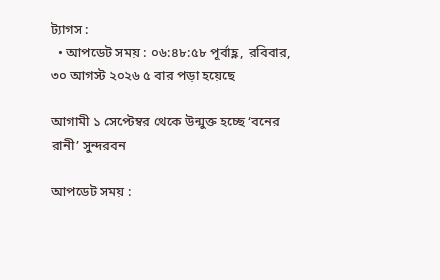ট্যাগস :
  • আপডেট সময় : ০৬:৪৮:৫৮ পূর্বাহ্ণ, রবিবার, ৩০ আগস্ট ২০২৬ ৫ বার পড়া হয়েছে

আগামী ১ সেপ্টেম্বর থেকে উন্মুক্ত হচ্ছে ‘বনের রানী’ সুন্দরবন

আপডেট সময় :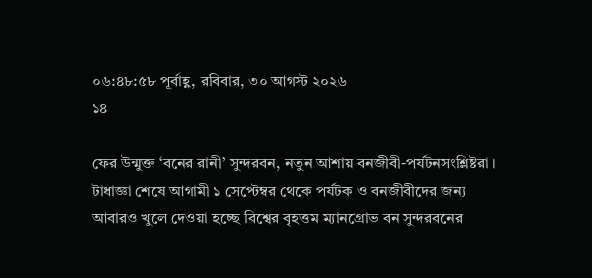০৬:৪৮:৫৮ পূর্বাহ্ণ, রবিবার, ৩০ আগস্ট ২০২৬
১৪

ফের উন্মুক্ত ‘বনের রানী’ সুন্দরবন, নতুন আশায় বনজীবী-পর্যটনসংশ্লিষ্টরা । টাধাজ্ঞা শেষে আগামী ১ সেপ্টেম্বর থেকে পর্যটক ও বনজীবীদের জন্য আবারও খুলে দেওয়া হচ্ছে বিশ্বের বৃহত্তম ম্যানগ্রোভ বন সুন্দরবনের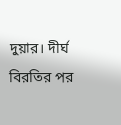দুয়ার। দীর্ঘ বিরতির পর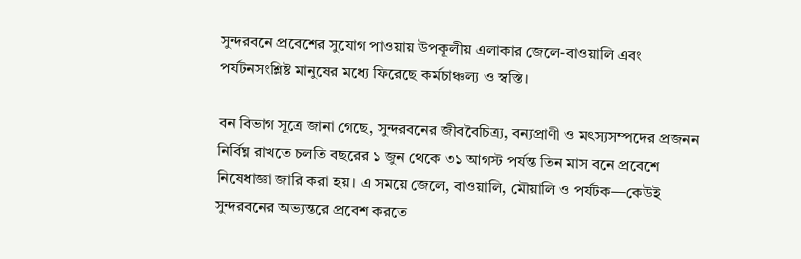সুন্দরবনে প্রবেশের সুযোগ পাওয়ায় উপকূলীয় এলাকার জেলে-বাওয়ালি এবং পর্যটনসংশ্লিষ্ট মানুষের মধ্যে ফিরেছে কর্মচাঞ্চল্য ও স্বস্তি।

বন বিভাগ সূত্রে জানা গেছে, সুন্দরবনের জীববৈচিত্র্য, বন্যপ্রাণী ও মৎস্যসম্পদের প্রজনন নির্বিঘ্ন রাখতে চলতি বছরের ১ জুন থেকে ৩১ আগস্ট পর্যন্ত তিন মাস বনে প্রবেশে নিষেধাজ্ঞা জারি করা হয়। এ সময়ে জেলে, বাওয়ালি, মৌয়ালি ও পর্যটক—কেউই সুন্দরবনের অভ্যন্তরে প্রবেশ করতে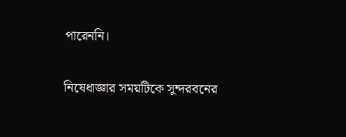পারেননি।

নিষেধাজ্ঞার সময়টিকে সুন্দরবনের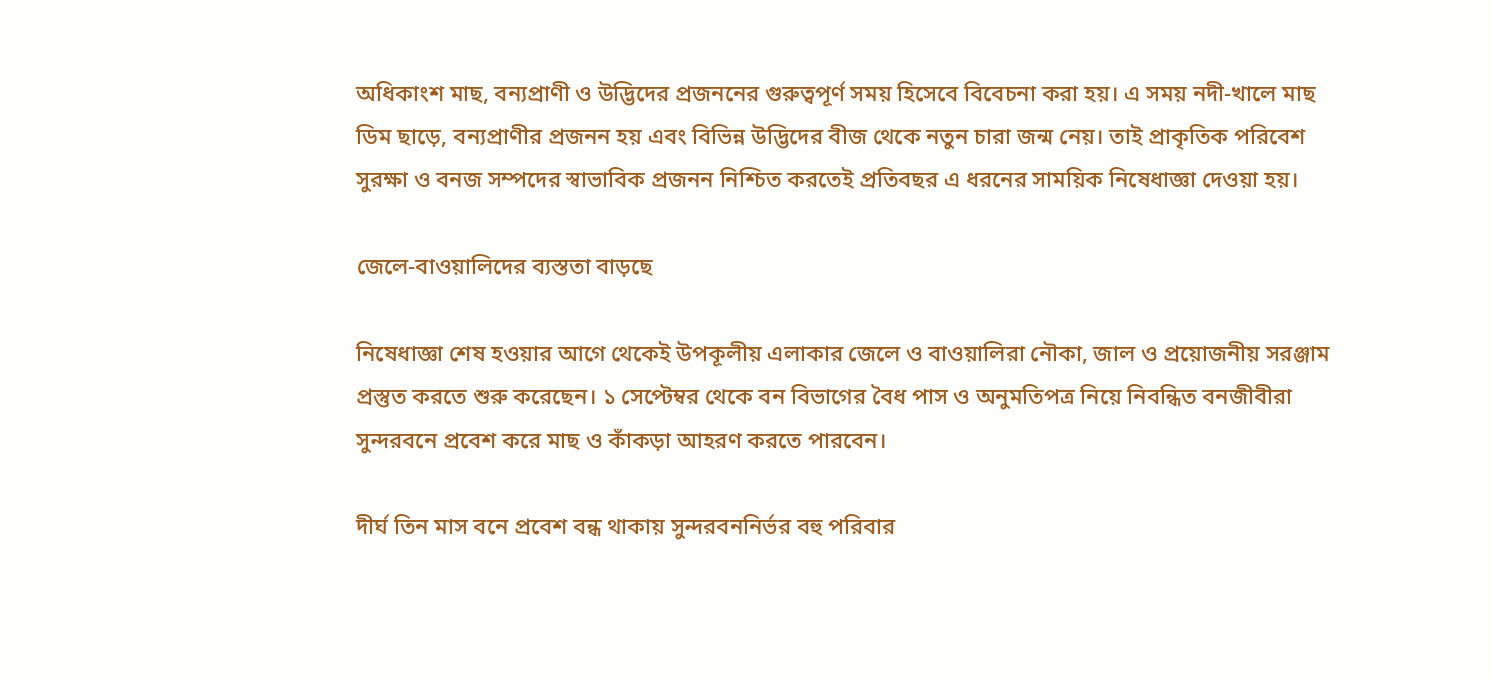অধিকাংশ মাছ, বন্যপ্রাণী ও উদ্ভিদের প্রজননের গুরুত্বপূর্ণ সময় হিসেবে বিবেচনা করা হয়। এ সময় নদী-খালে মাছ ডিম ছাড়ে, বন্যপ্রাণীর প্রজনন হয় এবং বিভিন্ন উদ্ভিদের বীজ থেকে নতুন চারা জন্ম নেয়। তাই প্রাকৃতিক পরিবেশ সুরক্ষা ও বনজ সম্পদের স্বাভাবিক প্রজনন নিশ্চিত করতেই প্রতিবছর এ ধরনের সাময়িক নিষেধাজ্ঞা দেওয়া হয়।

জেলে-বাওয়ালিদের ব্যস্ততা বাড়ছে

নিষেধাজ্ঞা শেষ হওয়ার আগে থেকেই উপকূলীয় এলাকার জেলে ও বাওয়ালিরা নৌকা, জাল ও প্রয়োজনীয় সরঞ্জাম প্রস্তুত করতে শুরু করেছেন। ১ সেপ্টেম্বর থেকে বন বিভাগের বৈধ পাস ও অনুমতিপত্র নিয়ে নিবন্ধিত বনজীবীরা সুন্দরবনে প্রবেশ করে মাছ ও কাঁকড়া আহরণ করতে পারবেন।

দীর্ঘ তিন মাস বনে প্রবেশ বন্ধ থাকায় সুন্দরবননির্ভর বহু পরিবার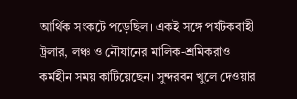আর্থিক সংকটে পড়েছিল। একই সঙ্গে পর্যটকবাহী ট্রলার, লঞ্চ ও নৌযানের মালিক-শ্রমিকরাও কর্মহীন সময় কাটিয়েছেন। সুন্দরবন খুলে দেওয়ার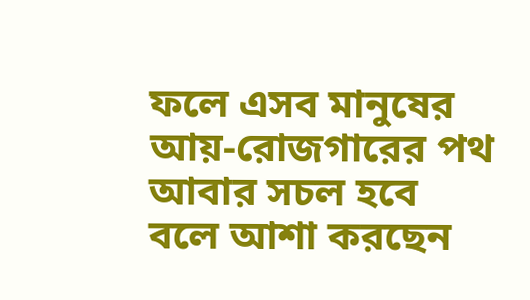ফলে এসব মানুষের আয়-রোজগারের পথ আবার সচল হবে বলে আশা করছেন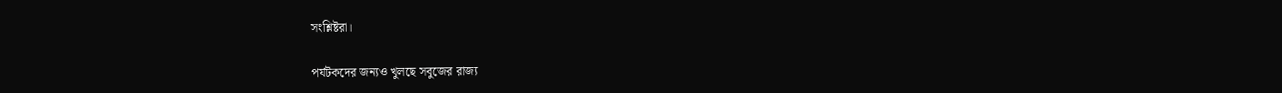সংশ্লিষ্টরা।

পর্যটকদের জন্যও খুলছে সবুজের রাজ্য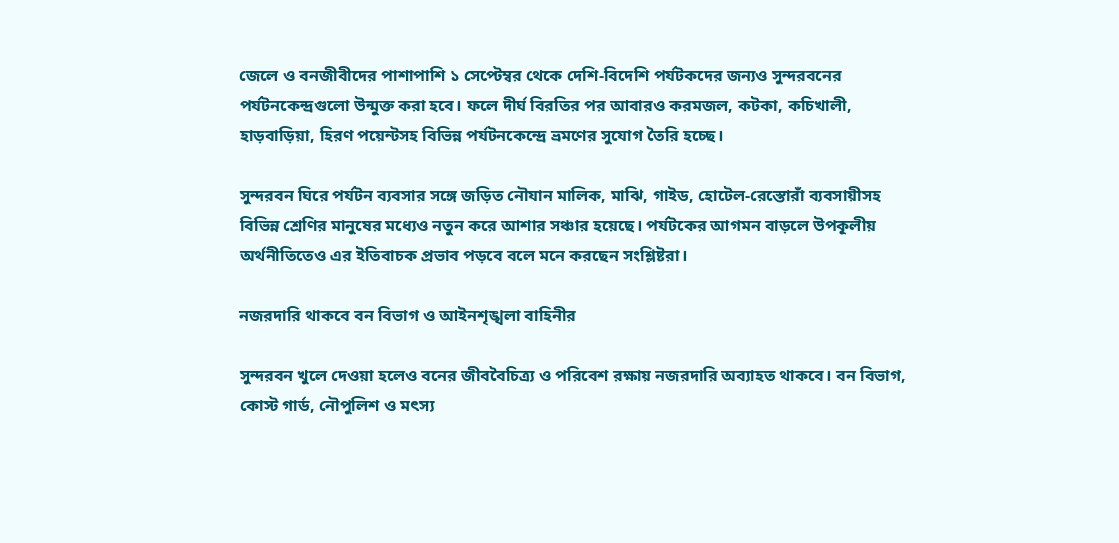জেলে ও বনজীবীদের পাশাপাশি ১ সেপ্টেম্বর থেকে দেশি-বিদেশি পর্যটকদের জন্যও সুন্দরবনের পর্যটনকেন্দ্রগুলো উন্মুক্ত করা হবে। ফলে দীর্ঘ বিরতির পর আবারও করমজল, কটকা, কচিখালী, হাড়বাড়িয়া, হিরণ পয়েন্টসহ বিভিন্ন পর্যটনকেন্দ্রে ভ্রমণের সুযোগ তৈরি হচ্ছে।

সুন্দরবন ঘিরে পর্যটন ব্যবসার সঙ্গে জড়িত নৌযান মালিক, মাঝি, গাইড, হোটেল-রেস্তোরাঁ ব্যবসায়ীসহ বিভিন্ন শ্রেণির মানুষের মধ্যেও নতুন করে আশার সঞ্চার হয়েছে। পর্যটকের আগমন বাড়লে উপকূলীয় অর্থনীতিতেও এর ইতিবাচক প্রভাব পড়বে বলে মনে করছেন সংশ্লিষ্টরা।

নজরদারি থাকবে বন বিভাগ ও আইনশৃঙ্খলা বাহিনীর

সুন্দরবন খুলে দেওয়া হলেও বনের জীববৈচিত্র্য ও পরিবেশ রক্ষায় নজরদারি অব্যাহত থাকবে। বন বিভাগ, কোস্ট গার্ড, নৌপুলিশ ও মৎস্য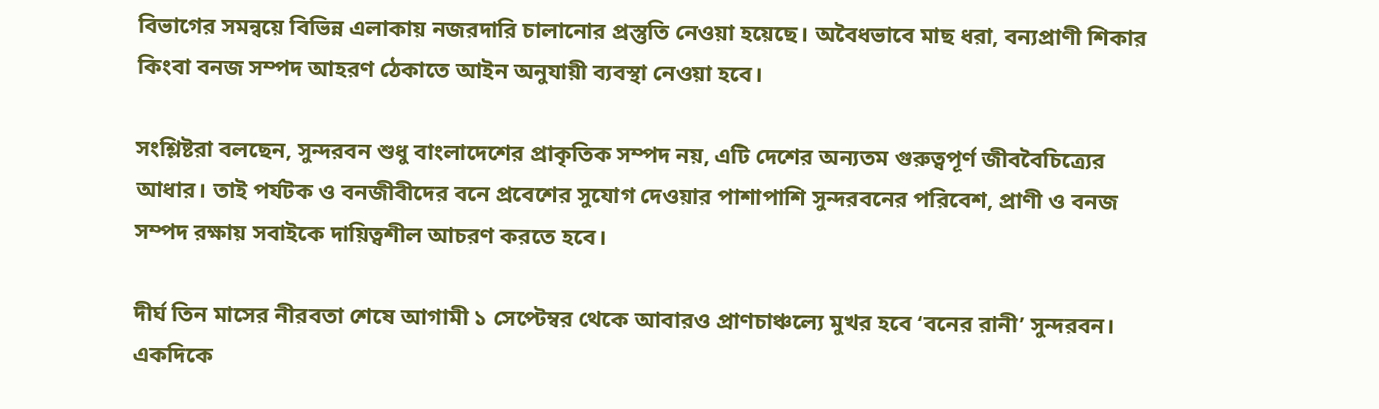বিভাগের সমন্বয়ে বিভিন্ন এলাকায় নজরদারি চালানোর প্রস্তুতি নেওয়া হয়েছে। অবৈধভাবে মাছ ধরা, বন্যপ্রাণী শিকার কিংবা বনজ সম্পদ আহরণ ঠেকাতে আইন অনুযায়ী ব্যবস্থা নেওয়া হবে।

সংশ্লিষ্টরা বলছেন, সুন্দরবন শুধু বাংলাদেশের প্রাকৃতিক সম্পদ নয়, এটি দেশের অন্যতম গুরুত্বপূর্ণ জীববৈচিত্র্যের আধার। তাই পর্যটক ও বনজীবীদের বনে প্রবেশের সুযোগ দেওয়ার পাশাপাশি সুন্দরবনের পরিবেশ, প্রাণী ও বনজ সম্পদ রক্ষায় সবাইকে দায়িত্বশীল আচরণ করতে হবে।

দীর্ঘ তিন মাসের নীরবতা শেষে আগামী ১ সেপ্টেম্বর থেকে আবারও প্রাণচাঞ্চল্যে মুখর হবে ‘বনের রানী’ সুন্দরবন। একদিকে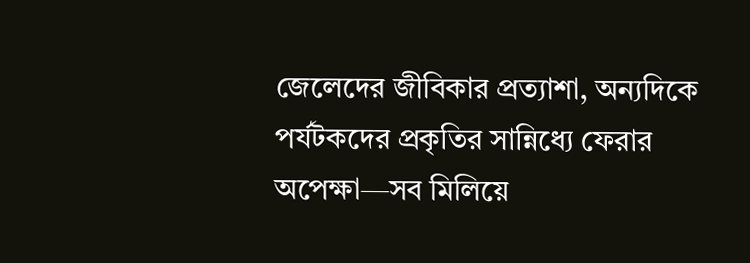জেলেদের জীবিকার প্রত্যাশা, অন্যদিকে পর্যটকদের প্রকৃতির সান্নিধ্যে ফেরার অপেক্ষা—সব মিলিয়ে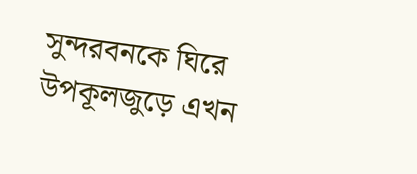সুন্দরবনকে ঘিরে উপকূলজুড়ে এখন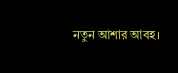নতুন আশার আবহ।